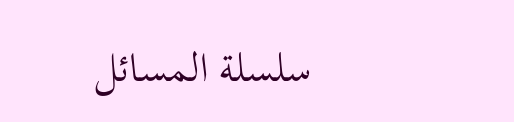سلسلة المسائل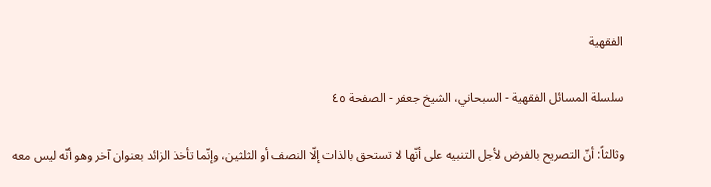الفقهية

سلسلة المسائل الفقهية - السبحاني، الشيخ جعفر - الصفحة ٤٥

وثالثاً: أنّ التصريح بالفرض لأجل التنبيه على أنّها لا تستحق بالذات إلّا النصف أو الثلثين، وإنّما تأخذ الزائد بعنوان آخر وهو أنّه ليس معه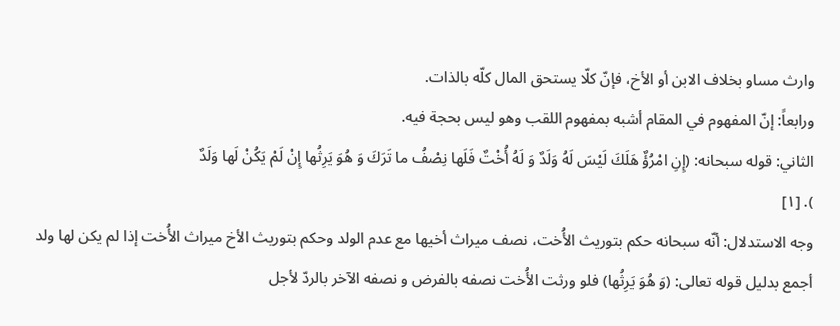وارث مساو بخلاف الابن أو الأخ، فإنّ كلّا يستحق المال كلّه بالذات.
ورابعاً: إنّ المفهوم في المقام أشبه بمفهوم اللقب وهو ليس بحجة فيه.
الثاني: قوله سبحانه: (إِنِ امْرُؤٌ هَلَكَ لَيْسَ لَهُ وَلَدٌ وَ لَهُ أُخْتٌ فَلَها نِصْفُ ما تَرَكَ وَ هُوَ يَرِثُها إِنْ لَمْ يَكُنْ لَها وَلَدٌ
). [١]
وجه الاستدلال: أنّه سبحانه حكم بتوريث الأُخت، نصف ميراث أخيها مع عدم الولد وحكم بتوريث الأخ ميراث الأُخت إذا لم يكن لها ولد أجمع بدليل قوله تعالى: (وَ هُوَ يَرِثُها) فلو ورثت الأُخت نصفه بالفرض و نصفه الآخر بالردّ لأجل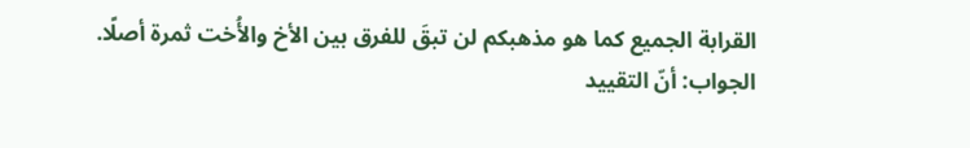القرابة الجميع كما هو مذهبكم لن تبقَ للفرق بين الأخ والأُخت ثمرة أصلًا.
الجواب: أنّ التقييد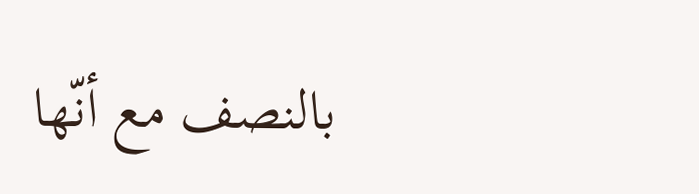بالنصف مع أنّها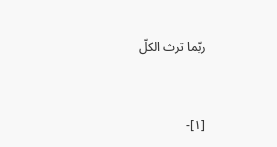ربّما ترث الكلّ‌


[١]-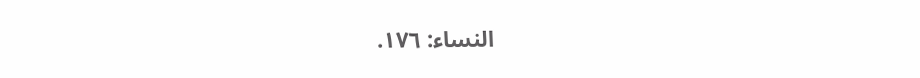النساء: ١٧٦.